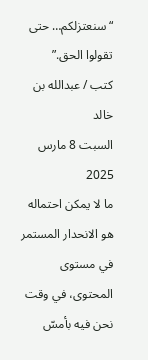“سنعتزلكم… حتى تقولوا الحق.”
كتب / عبدالله بن خالد
السبت 8 مارس 2025
ما لا يمكن احتماله هو الانحدار المستمر في مستوى المحتوى، في وقت نحن فيه بأمسّ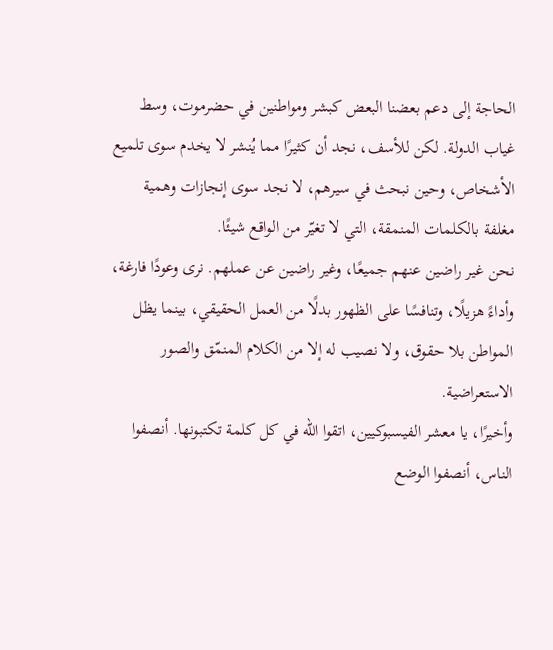الحاجة إلى دعم بعضنا البعض كبشر ومواطنين في حضرموت، وسط غياب الدولة. لكن للأسف، نجد أن كثيرًا مما يُنشر لا يخدم سوى تلميع الأشخاص، وحين نبحث في سيرهم، لا نجد سوى إنجازات وهمية مغلفة بالكلمات المنمقة، التي لا تغيّر من الواقع شيئًا.
نحن غير راضين عنهم جميعًا، وغير راضين عن عملهم. نرى وعودًا فارغة، وأداءً هزيلًا، وتنافسًا على الظهور بدلًا من العمل الحقيقي، بينما يظل المواطن بلا حقوق، ولا نصيب له إلا من الكلام المنمّق والصور الاستعراضية.
وأخيرًا، يا معشر الفيسبوكيين، اتقوا الله في كل كلمة تكتبونها. أنصفوا الناس، أنصفوا الوضع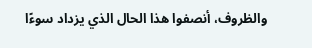والظروف، أنصفوا هذا الحال الذي يزداد سوءًا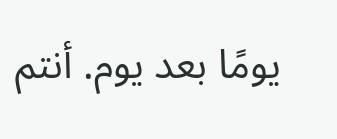يومًا بعد يوم. أنتم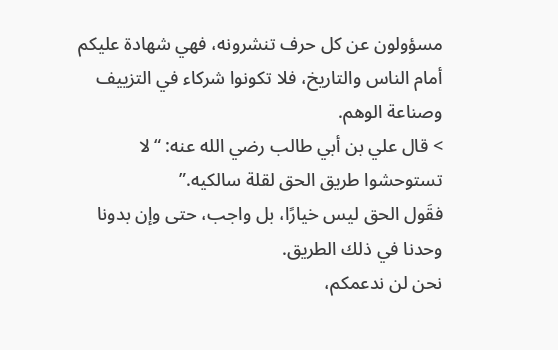مسؤولون عن كل حرف تنشرونه، فهي شهادة عليكم أمام الناس والتاريخ، فلا تكونوا شركاء في التزييف وصناعة الوهم.
> قال علي بن أبي طالب رضي الله عنه: “لا تستوحشوا طريق الحق لقلة سالكيه.”
فقَول الحق ليس خيارًا، بل واجب، حتى وإن بدونا وحدنا في ذلك الطريق.
نحن لن ندعمكم،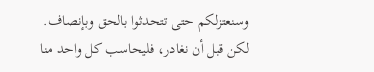وسنعتزلكم حتى تتحدثوا بالحق وبإنصاف.
لكن قبل أن نغادر، فليحاسب كل واحد منا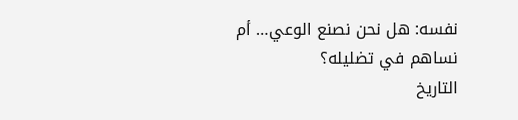نفسه: هل نحن نصنع الوعي… أم نساهم في تضليله؟
التاريخ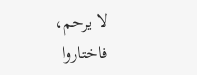لا يرحم، فاختاروا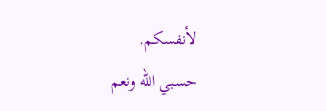لأنفسكم.
حسبي الله ونعم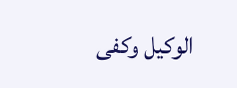الوكيل وكفى